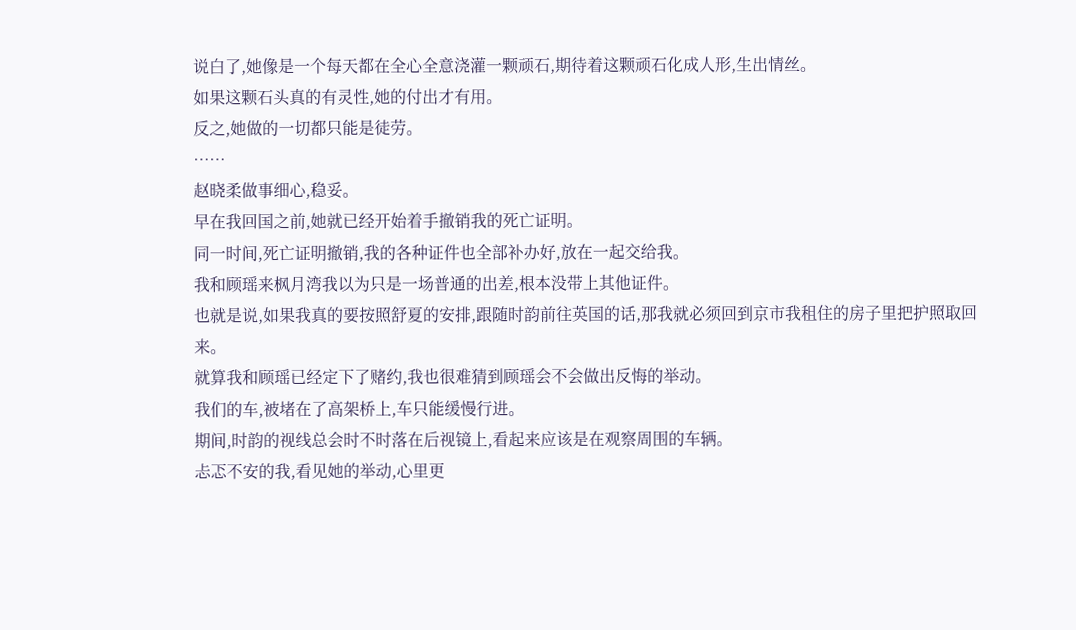说白了,她像是一个每天都在全心全意浇灌一颗顽石,期待着这颗顽石化成人形,生出情丝。
如果这颗石头真的有灵性,她的付出才有用。
反之,她做的一切都只能是徒劳。
……
赵晓柔做事细心,稳妥。
早在我回国之前,她就已经开始着手撤销我的死亡证明。
同一时间,死亡证明撤销,我的各种证件也全部补办好,放在一起交给我。
我和顾瑶来枫月湾我以为只是一场普通的出差,根本没带上其他证件。
也就是说,如果我真的要按照舒夏的安排,跟随时韵前往英国的话,那我就必须回到京市我租住的房子里把护照取回来。
就算我和顾瑶已经定下了赌约,我也很难猜到顾瑶会不会做出反悔的举动。
我们的车,被堵在了高架桥上,车只能缓慢行进。
期间,时韵的视线总会时不时落在后视镜上,看起来应该是在观察周围的车辆。
忐忑不安的我,看见她的举动,心里更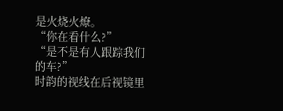是火烧火燎。
“你在看什么?”
“是不是有人跟踪我们的车?”
时韵的视线在后视镜里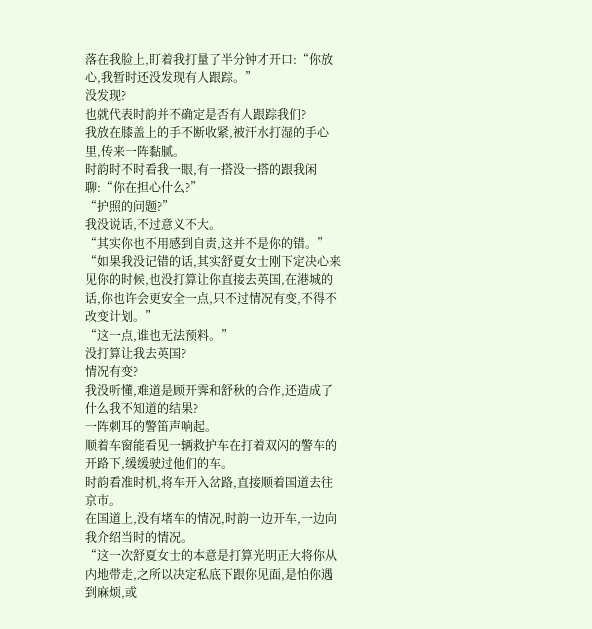落在我脸上,盯着我打量了半分钟才开口:“你放心,我暂时还没发现有人跟踪。”
没发现?
也就代表时韵并不确定是否有人跟踪我们?
我放在膝盖上的手不断收紧,被汗水打湿的手心里,传来一阵黏腻。
时韵时不时看我一眼,有一搭没一搭的跟我闲聊:“你在担心什么?”
“护照的问题?”
我没说话,不过意义不大。
“其实你也不用感到自责,这并不是你的错。”
“如果我没记错的话,其实舒夏女士刚下定决心来见你的时候,也没打算让你直接去英国,在港城的话,你也许会更安全一点,只不过情况有变,不得不改变计划。”
“这一点,谁也无法预料。”
没打算让我去英国?
情况有变?
我没听懂,难道是顾开霁和舒秋的合作,还造成了什么我不知道的结果?
一阵刺耳的警笛声响起。
顺着车窗能看见一辆救护车在打着双闪的警车的开路下,缓缓驶过他们的车。
时韵看准时机,将车开入岔路,直接顺着国道去往京市。
在国道上,没有堵车的情况,时韵一边开车,一边向我介绍当时的情况。
“这一次舒夏女士的本意是打算光明正大将你从内地带走,之所以决定私底下跟你见面,是怕你遇到麻烦,或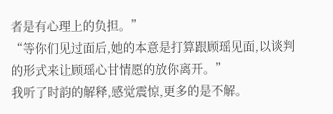者是有心理上的负担。”
“等你们见过面后,她的本意是打算跟顾瑶见面,以谈判的形式来让顾瑶心甘情愿的放你离开。”
我听了时韵的解释,感觉震惊,更多的是不解。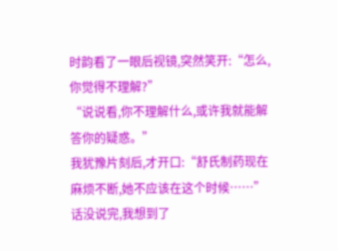时韵看了一眼后视镜,突然笑开:“怎么,你觉得不理解?”
“说说看,你不理解什么,或许我就能解答你的疑惑。”
我犹豫片刻后,才开口:“舒氏制药现在麻烦不断,她不应该在这个时候……”
话没说完,我想到了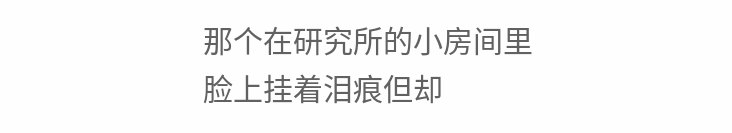那个在研究所的小房间里脸上挂着泪痕但却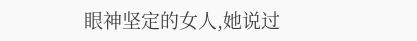眼神坚定的女人,她说过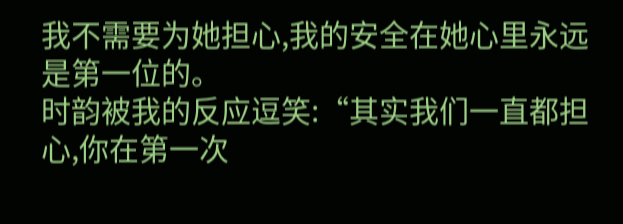我不需要为她担心,我的安全在她心里永远是第一位的。
时韵被我的反应逗笑:“其实我们一直都担心,你在第一次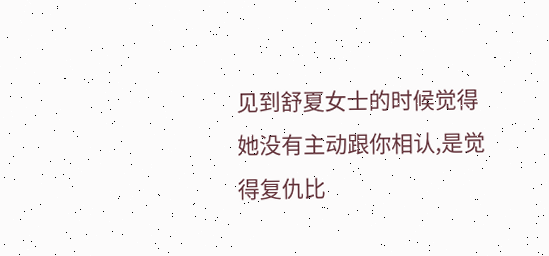见到舒夏女士的时候觉得她没有主动跟你相认,是觉得复仇比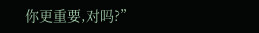你更重要,对吗?”